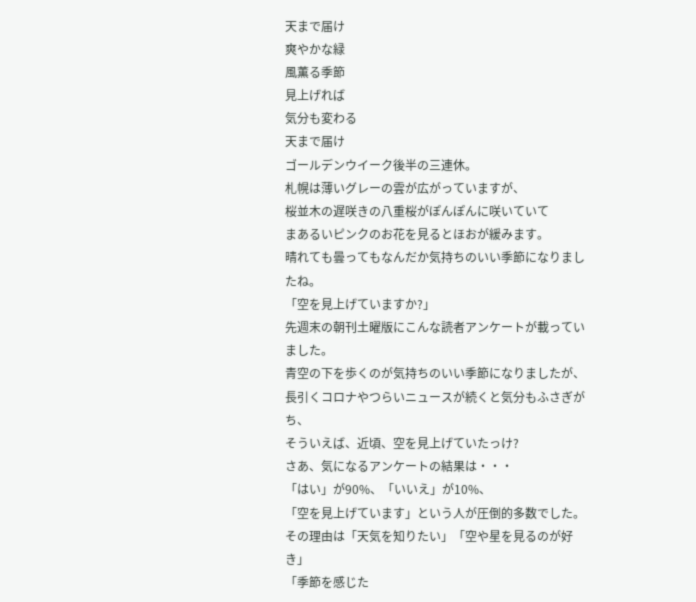天まで届け
爽やかな緑
風薫る季節
見上げれば
気分も変わる
天まで届け
ゴールデンウイーク後半の三連休。
札幌は薄いグレーの雲が広がっていますが、
桜並木の遅咲きの八重桜がぽんぽんに咲いていて
まあるいピンクのお花を見るとほおが緩みます。
晴れても曇ってもなんだか気持ちのいい季節になりましたね。
「空を見上げていますか?」
先週末の朝刊土曜版にこんな読者アンケートが載っていました。
青空の下を歩くのが気持ちのいい季節になりましたが、
長引くコロナやつらいニュースが続くと気分もふさぎがち、
そういえば、近頃、空を見上げていたっけ?
さあ、気になるアンケートの結果は・・・
「はい」が90%、「いいえ」が10%、
「空を見上げています」という人が圧倒的多数でした。
その理由は「天気を知りたい」「空や星を見るのが好き」
「季節を感じた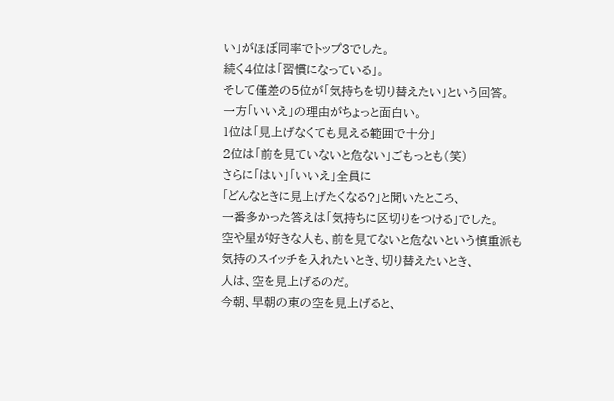い」がほぼ同率でトップ3でした。
続く4位は「習慣になっている」。
そして僅差の5位が「気持ちを切り替えたい」という回答。
一方「いいえ」の理由がちょっと面白い。
1位は「見上げなくても見える範囲で十分」
2位は「前を見ていないと危ない」ごもっとも(笑)
さらに「はい」「いいえ」全員に
「どんなときに見上げたくなる?」と聞いたところ、
一番多かった答えは「気持ちに区切りをつける」でした。
空や星が好きな人も、前を見てないと危ないという慎重派も
気持のスイッチを入れたいとき、切り替えたいとき、
人は、空を見上げるのだ。
今朝、早朝の東の空を見上げると、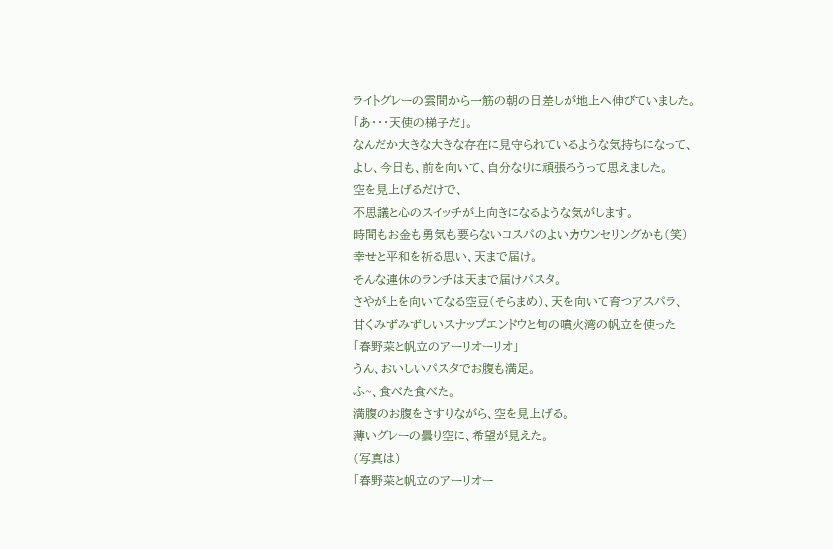ライトグレーの雲間から一筋の朝の日差しが地上へ伸びていました。
「あ・・・天使の梯子だ」。
なんだか大きな大きな存在に見守られているような気持ちになって、
よし、今日も、前を向いて、自分なりに頑張ろうって思えました。
空を見上げるだけで、
不思議と心のスイッチが上向きになるような気がします。
時間もお金も勇気も要らないコスパのよいカウンセリングかも(笑)
幸せと平和を祈る思い、天まで届け。
そんな連休のランチは天まで届けパスタ。
さやが上を向いてなる空豆(そらまめ)、天を向いて育つアスパラ、
甘くみずみずしいスナップエンドウと旬の噴火湾の帆立を使った
「春野菜と帆立のアーリオーリオ」
うん、おいしいパスタでお腹も満足。
ふ~、食べた食べた。
満腹のお腹をさすりながら、空を見上げる。
薄いグレーの曇り空に、希望が見えた。
(写真は)
「春野菜と帆立のアーリオー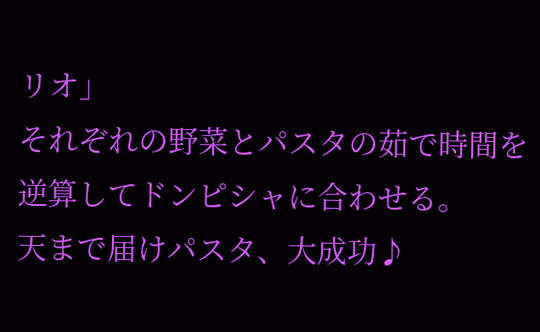リオ」
それぞれの野菜とパスタの茹で時間を
逆算してドンピシャに合わせる。
天まで届けパスタ、大成功♪